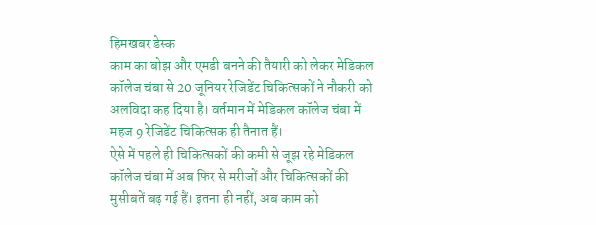हिमखबर डेस्क
काम का बोझ और एमडी बनने की तैयारी को लेकर मेडिकल कॉलेज चंबा से 20 जूनियर रेजिडेंट चिकित्सकों ने नौकरी को अलविदा कह दिया है। वर्तमान में मेडिकल कॉलेज चंबा में महज 9 रेजिडेंट चिकित्सक ही तैनात हैं।
ऐसे में पहले ही चिकित्सकों की कमी से जूझ रहे मेडिकल कॉलेज चंबा में अब फिर से मरीजों और चिकित्सकों की मुसीबतें बढ़ गई हैं। इतना ही नहीं, अब काम को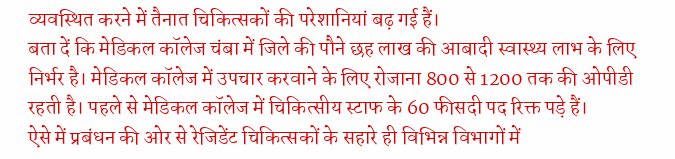व्यवस्थित करने में तैनात चिकित्सकों की परेशानियां बढ़ गई हैं।
बता दें कि मेडिकल कॉलेज चंबा में जिले की पौने छह लाख की आबादी स्वास्थ्य लाभ के लिए निर्भर है। मेडिकल कॉलेज में उपचार करवाने के लिए रोजाना 800 से 1200 तक की ओपीडी रहती है। पहले से मेडिकल कॉलेज में चिकित्सीय स्टाफ के 60 फीसदी पद रिक्त पड़े हैं।
ऐसे में प्रबंधन की ओर से रेजिडेंट चिकित्सकों के सहारे ही विभिन्न विभागों में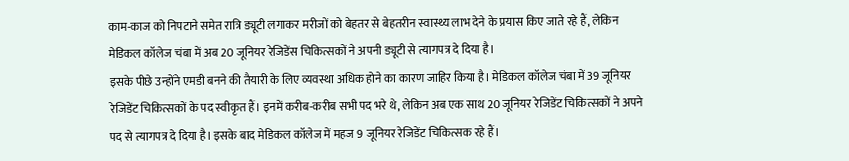काम-काज को निपटाने समेत रात्रि ड्यूटी लगाकर मरीजों को बेहतर से बेहतरीन स्वास्थ्य लाभ देने के प्रयास किए जाते रहे हैं, लेकिन मेडिकल कॉलेज चंबा में अब 20 जूनियर रेजिडेंस चिकित्सकों ने अपनी ड्यूटी से त्यागपत्र दे दिया है।
इसके पीछे उन्होंने एमडी बनने की तैयारी के लिए व्यवस्था अधिक होने का कारण जाहिर किया है। मेडिकल कॉलेज चंबा में 39 जूनियर रेजिडेंट चिकित्सकों के पद स्वीकृत हैं। इनमें करीब-करीब सभी पद भरे थे, लेकिन अब एक साथ 20 जूनियर रेजिडेंट चिकित्सकों ने अपने पद से त्यागपत्र दे दिया है। इसके बाद मेडिकल कॉलेज में महज 9 जूनियर रेजिडेंट चिकित्सक रहे हैं।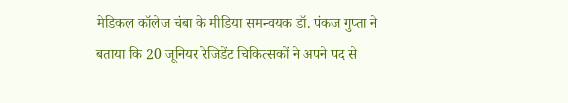मेडिकल कॉलेज चंबा के मीडिया समन्वयक डॉ. पंकज गुप्ता ने बताया कि 20 जूनियर रेजिडेंट चिकित्सकों ने अपने पद से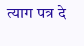त्याग पत्र दे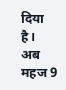दिया है। अब महज 9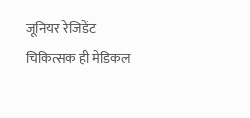जूनियर रेजिडेंट चिकित्सक ही मेडिकल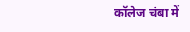कॉलेज चंबा में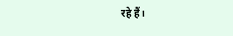रहे हैं।